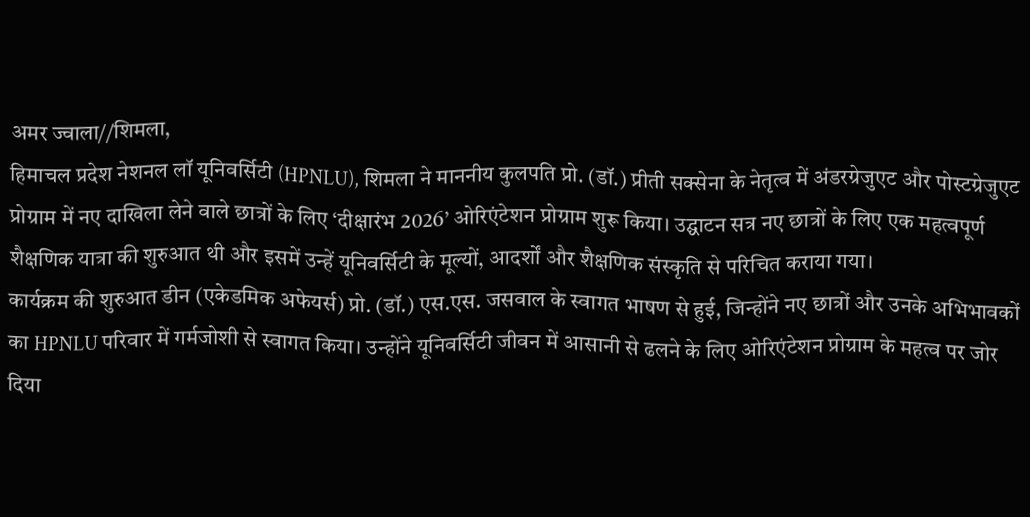अमर ज्वाला//शिमला,
हिमाचल प्रदेश नेशनल लॉ यूनिवर्सिटी (HPNLU), शिमला ने माननीय कुलपति प्रो. (डॉ.) प्रीती सक्सेना के नेतृत्व में अंडरग्रेजुएट और पोस्टग्रेजुएट प्रोग्राम में नए दाखिला लेने वाले छात्रों के लिए ‘दीक्षारंभ 2026’ ओरिएंटेशन प्रोग्राम शुरू किया। उद्घाटन सत्र नए छात्रों के लिए एक महत्वपूर्ण शैक्षणिक यात्रा की शुरुआत थी और इसमें उन्हें यूनिवर्सिटी के मूल्यों, आदर्शों और शैक्षणिक संस्कृति से परिचित कराया गया।
कार्यक्रम की शुरुआत डीन (एकेडमिक अफेयर्स) प्रो. (डॉ.) एस.एस. जसवाल के स्वागत भाषण से हुई, जिन्होंने नए छात्रों और उनके अभिभावकों का HPNLU परिवार में गर्मजोशी से स्वागत किया। उन्होंने यूनिवर्सिटी जीवन में आसानी से ढलने के लिए ओरिएंटेशन प्रोग्राम के महत्व पर जोर दिया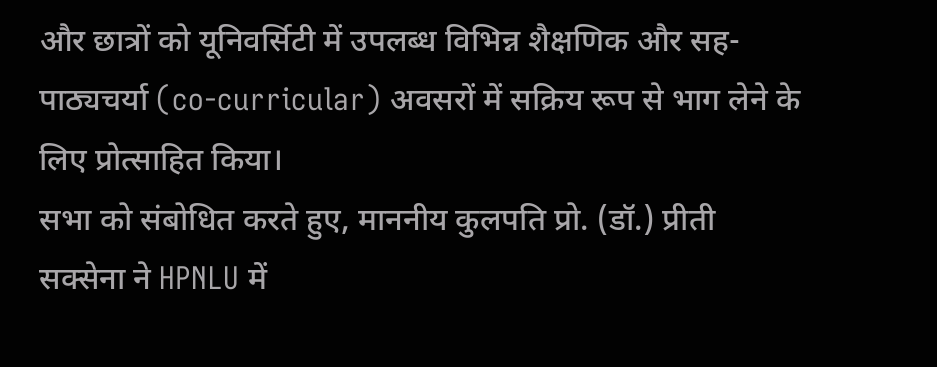और छात्रों को यूनिवर्सिटी में उपलब्ध विभिन्न शैक्षणिक और सह-पाठ्यचर्या (co-curricular) अवसरों में सक्रिय रूप से भाग लेने के लिए प्रोत्साहित किया।
सभा को संबोधित करते हुए, माननीय कुलपति प्रो. (डॉ.) प्रीती सक्सेना ने HPNLU में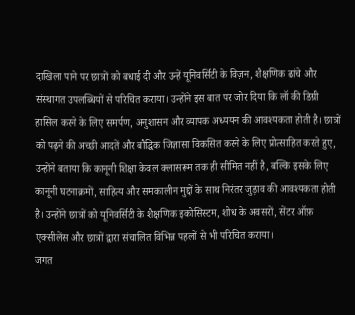दाखिला पाने पर छात्रों को बधाई दी और उन्हें यूनिवर्सिटी के विज़न, शैक्षणिक ढांचे और संस्थागत उपलब्धियों से परिचित कराया। उन्होंने इस बात पर जोर दिया कि लॉ की डिग्री हासिल करने के लिए समर्पण, अनुशासन और व्यापक अध्ययन की आवश्यकता होती है। छात्रों को पढ़ने की अच्छी आदतें और बौद्धिक जिज्ञासा विकसित करने के लिए प्रोत्साहित करते हुए, उन्होंने बताया कि कानूनी शिक्षा केवल क्लासरूम तक ही सीमित नहीं है, बल्कि इसके लिए कानूनी घटनाक्रमों, साहित्य और समकालीन मुद्दों के साथ निरंतर जुड़ाव की आवश्यकता होती है। उन्होंने छात्रों को यूनिवर्सिटी के शैक्षणिक इकोसिस्टम, शोध के अवसरों, सेंटर ऑफ़ एक्सीलेंस और छात्रों द्वारा संचालित विभिन्न पहलों से भी परिचित कराया।
जगत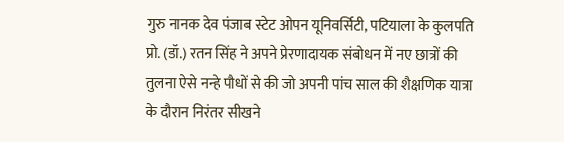गुरु नानक देव पंजाब स्टेट ओपन यूनिवर्सिटी, पटियाला के कुलपति प्रो. (डॉ.) रतन सिंह ने अपने प्रेरणादायक संबोधन में नए छात्रों की तुलना ऐसे नन्हे पौधों से की जो अपनी पांच साल की शैक्षणिक यात्रा के दौरान निरंतर सीखने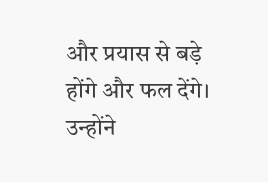और प्रयास से बड़े होंगे और फल देंगे। उन्होंने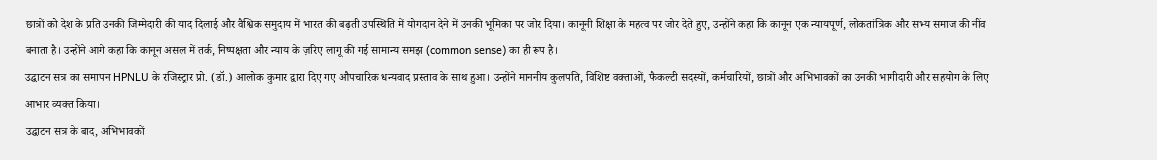छात्रों को देश के प्रति उनकी जिम्मेदारी की याद दिलाई और वैश्विक समुदाय में भारत की बढ़ती उपस्थिति में योगदान देने में उनकी भूमिका पर जोर दिया। कानूनी शिक्षा के महत्व पर जोर देते हुए, उन्होंने कहा कि कानून एक न्यायपूर्ण, लोकतांत्रिक और सभ्य समाज की नींव बनाता है। उन्होंने आगे कहा कि कानून असल में तर्क, निष्पक्षता और न्याय के ज़रिए लागू की गई सामान्य समझ (common sense) का ही रूप है।
उद्घाटन सत्र का समापन HPNLU के रजिस्ट्रार प्रो. (डॉ.) आलोक कुमार द्वारा दिए गए औपचारिक धन्यवाद प्रस्ताव के साथ हुआ। उन्होंने माननीय कुलपति, विशिष्ट वक्ताओं, फैकल्टी सदस्यों, कर्मचारियों, छात्रों और अभिभावकों का उनकी भागीदारी और सहयोग के लिए आभार व्यक्त किया।
उद्घाटन सत्र के बाद, अभिभावकों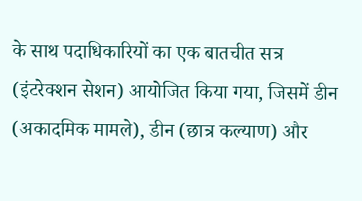के साथ पदाधिकारियों का एक बातचीत सत्र (इंटरेक्शन सेशन) आयोजित किया गया, जिसमें डीन (अकादमिक मामले), डीन (छात्र कल्याण) और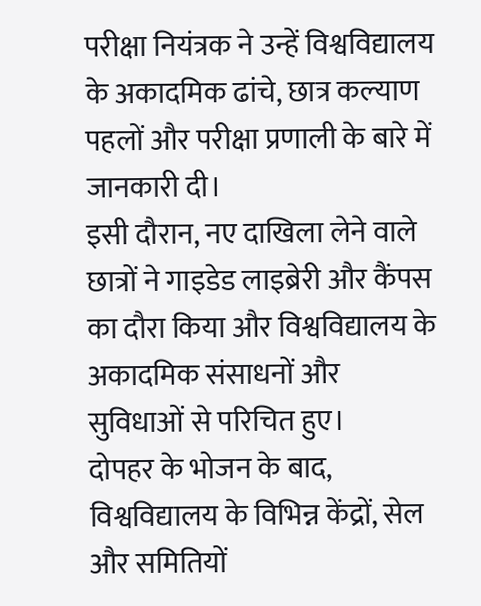परीक्षा नियंत्रक ने उन्हें विश्वविद्यालय के अकादमिक ढांचे, छात्र कल्याण पहलों और परीक्षा प्रणाली के बारे में जानकारी दी।
इसी दौरान, नए दाखिला लेने वाले छात्रों ने गाइडेड लाइब्रेरी और कैंपस का दौरा किया और विश्वविद्यालय के अकादमिक संसाधनों और सुविधाओं से परिचित हुए।
दोपहर के भोजन के बाद, विश्वविद्यालय के विभिन्न केंद्रों, सेल और समितियों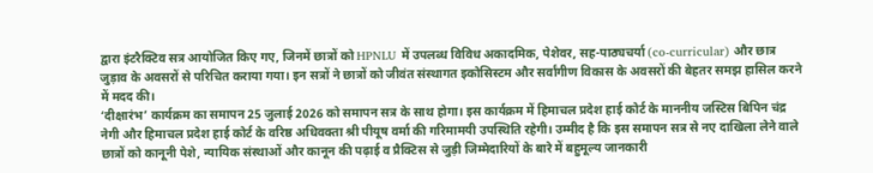द्वारा इंटरैक्टिव सत्र आयोजित किए गए, जिनमें छात्रों को HPNLU में उपलब्ध विविध अकादमिक, पेशेवर, सह-पाठ्यचर्या (co-curricular) और छात्र जुड़ाव के अवसरों से परिचित कराया गया। इन सत्रों ने छात्रों को जीवंत संस्थागत इकोसिस्टम और सर्वांगीण विकास के अवसरों की बेहतर समझ हासिल करने में मदद की।
‘दीक्षारंभ’ कार्यक्रम का समापन 25 जुलाई 2026 को समापन सत्र के साथ होगा। इस कार्यक्रम में हिमाचल प्रदेश हाई कोर्ट के माननीय जस्टिस बिपिन चंद्र नेगी और हिमाचल प्रदेश हाई कोर्ट के वरिष्ठ अधिवक्ता श्री पीयूष वर्मा की गरिमामयी उपस्थिति रहेगी। उम्मीद है कि इस समापन सत्र से नए दाखिला लेने वाले छात्रों को कानूनी पेशे, न्यायिक संस्थाओं और कानून की पढ़ाई व प्रैक्टिस से जुड़ी जिम्मेदारियों के बारे में बहुमूल्य जानकारी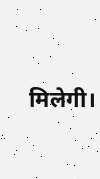मिलेगी।